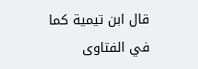قال ابن تيمية كما في الفتاوى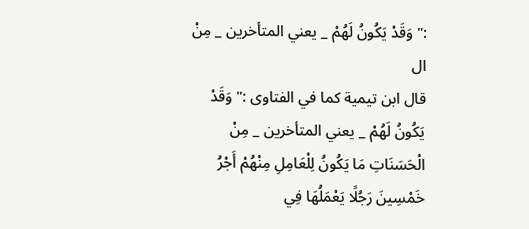:" وَقَدْ يَكُونُ لَهُمْ _ يعني المتأخرين _ مِنْ ال
قال ابن تيمية كما في الفتاوى :" وَقَدْ يَكُونُ لَهُمْ _ يعني المتأخرين _ مِنْ الْحَسَنَاتِ مَا يَكُونُ لِلْعَامِلِ مِنْهُمْ أَجْرُ خَمْسِينَ رَجُلًا يَعْمَلُهَا فِي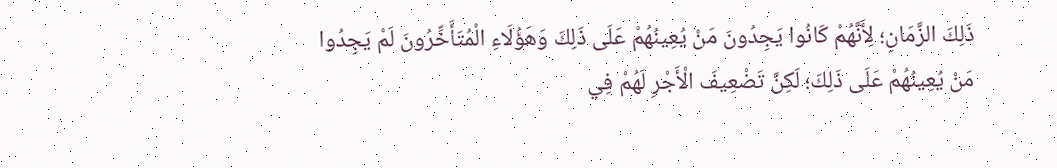ذَلِكَ الزَّمَانِ؛ لِأَنَّهُمْ كَانُوا يَجِدُونَ مَنْ يُعِينُهُمْ عَلَى ذَلِكَ وَهَؤُلَاءِ الْمُتَأَخِّرُونَ لَمْ يَجِدُوا مَنْ يُعِينُهُمْ عَلَى ذَلِكَ؛ لَكِنَّ تَضْعِيفَ الْأَجْرِ لَهُمْ فِي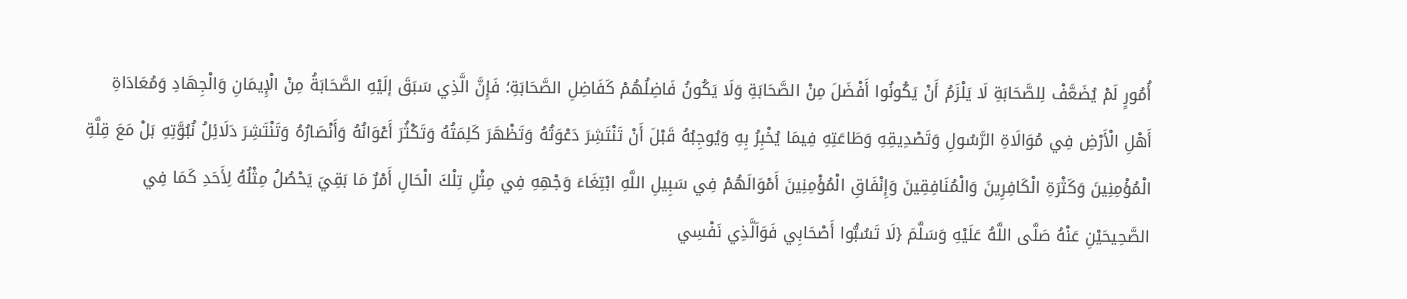أُمُورٍ لَمْ يُضَعَّفْ لِلصَّحَابَةِ لَا يَلْزَمُ أَنْ يَكُونُوا أَفْضَلَ مِنْ الصَّحَابَةِ وَلَا يَكُونُ فَاضِلُهُمْ كَفَاضِلِ الصَّحَابَةِ؛ فَإِنَّ الَّذِي سَبَقَ إلَيْهِ الصَّحَابَةُ مِنْ الْإِيمَانِ وَالْجِهَادِ وَمُعَادَاةِ أَهْلِ الْأَرْضِ فِي مُوَالَاةِ الرَّسُولِ وَتَصْدِيقِهِ وَطَاعَتِهِ فِيمَا يُخْبِرُ بِهِ وَيُوجِبُهُ قَبْلَ أَنْ تَنْتَشِرَ دَعْوَتُهُ وَتَظْهَرَ كَلِمَتُهُ وَتَكْثُرَ أَعْوَانُهُ وَأَنْصَارُهُ وَتَنْتَشِرَ دَلَائِلُ نُبُوَّتِهِ بَلْ مَعَ قِلَّةِ الْمُؤْمِنِينَ وَكَثْرَةِ الْكَافِرِينَ وَالْمُنَافِقِينَ وَإِنْفَاقِ الْمُؤْمِنِينَ أَمْوَالَهُمْ فِي سَبِيلِ اللَّهِ ابْتِغَاءَ وَجْهِهِ فِي مِثْلِ تِلْكَ الْحَالِ أَمْرٌ مَا بَقِيَ يَحْصُلُ مِثْلُهُ لِأَحَدِ كَمَا فِي الصَّحِيحَيْنِ عَنْهُ صَلَّى اللَّهُ عَلَيْهِ وَسَلَّمَ {لَا تَسُبُّوا أَصْحَابِي فَوَاَلَّذِي نَفْسِي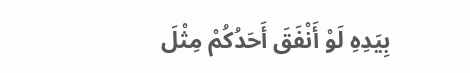بِيَدِهِ لَوْ أَنْفَقَ أَحَدُكُمْ مِثْلَ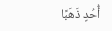أُحُدٍ ذَهَبًا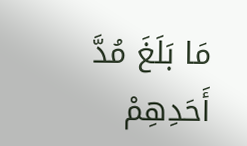مَا بَلَغَ مُدَّ أَحَدِهِمْ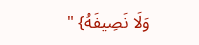وَلَا نَصِيفَهُ} "